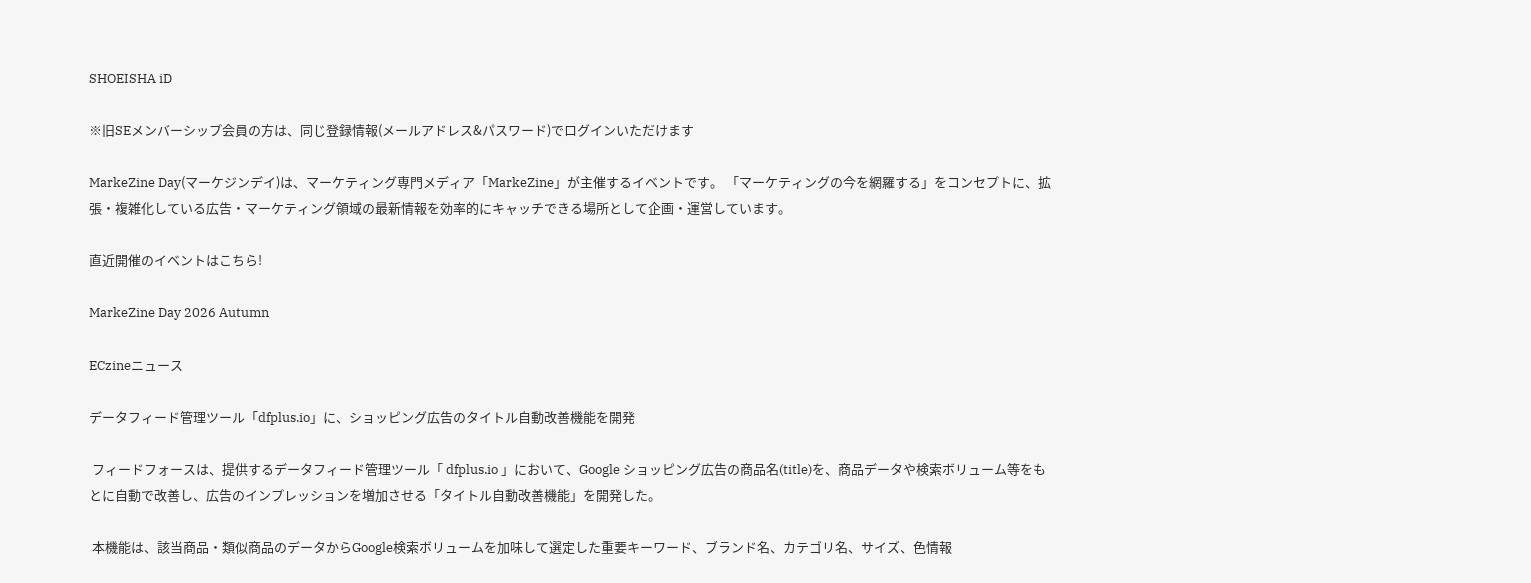SHOEISHA iD

※旧SEメンバーシップ会員の方は、同じ登録情報(メールアドレス&パスワード)でログインいただけます

MarkeZine Day(マーケジンデイ)は、マーケティング専門メディア「MarkeZine」が主催するイベントです。 「マーケティングの今を網羅する」をコンセプトに、拡張・複雑化している広告・マーケティング領域の最新情報を効率的にキャッチできる場所として企画・運営しています。

直近開催のイベントはこちら!

MarkeZine Day 2026 Autumn

ECzineニュース

データフィード管理ツール「dfplus.io」に、ショッピング広告のタイトル自動改善機能を開発

 フィードフォースは、提供するデータフィード管理ツール「 dfplus.io 」において、Google ショッピング広告の商品名(title)を、商品データや検索ボリューム等をもとに自動で改善し、広告のインプレッションを増加させる「タイトル自動改善機能」を開発した。

 本機能は、該当商品・類似商品のデータからGoogle検索ボリュームを加味して選定した重要キーワード、ブランド名、カテゴリ名、サイズ、色情報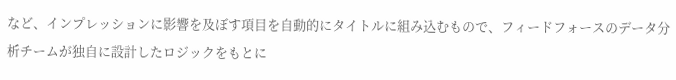など、インプレッションに影響を及ぼす項目を自動的にタイトルに組み込むもので、フィードフォースのデータ分析チームが独自に設計したロジックをもとに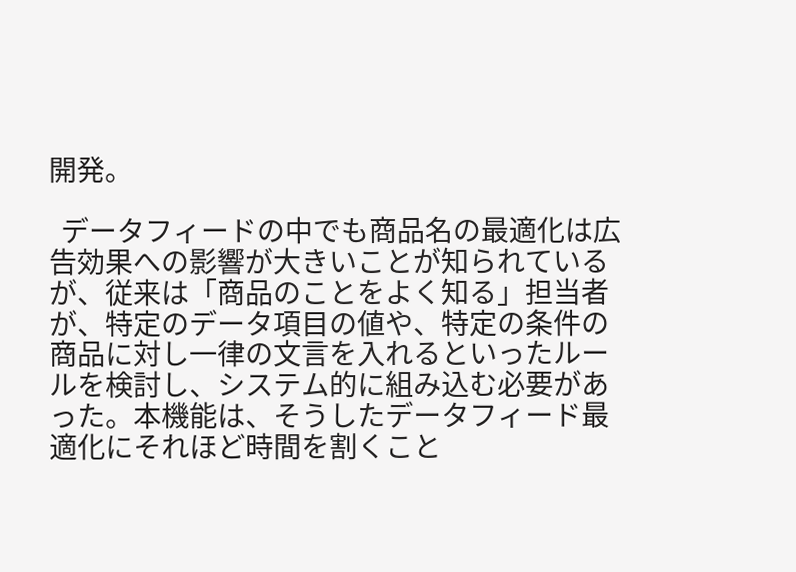開発。

  データフィードの中でも商品名の最適化は広告効果への影響が大きいことが知られているが、従来は「商品のことをよく知る」担当者が、特定のデータ項目の値や、特定の条件の商品に対し一律の文言を入れるといったルールを検討し、システム的に組み込む必要があった。本機能は、そうしたデータフィード最適化にそれほど時間を割くこと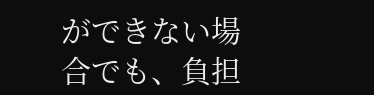ができない場合でも、負担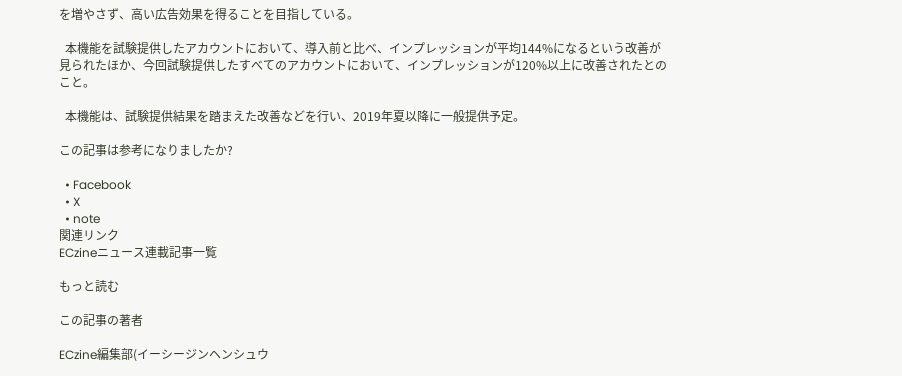を増やさず、高い広告効果を得ることを目指している。

  本機能を試験提供したアカウントにおいて、導入前と比べ、インプレッションが平均144%になるという改善が見られたほか、今回試験提供したすべてのアカウントにおいて、インプレッションが120%以上に改善されたとのこと。

  本機能は、試験提供結果を踏まえた改善などを行い、2019年夏以降に一般提供予定。

この記事は参考になりましたか?

  • Facebook
  • X
  • note
関連リンク
ECzineニュース連載記事一覧

もっと読む

この記事の著者

ECzine編集部(イーシージンヘンシュウ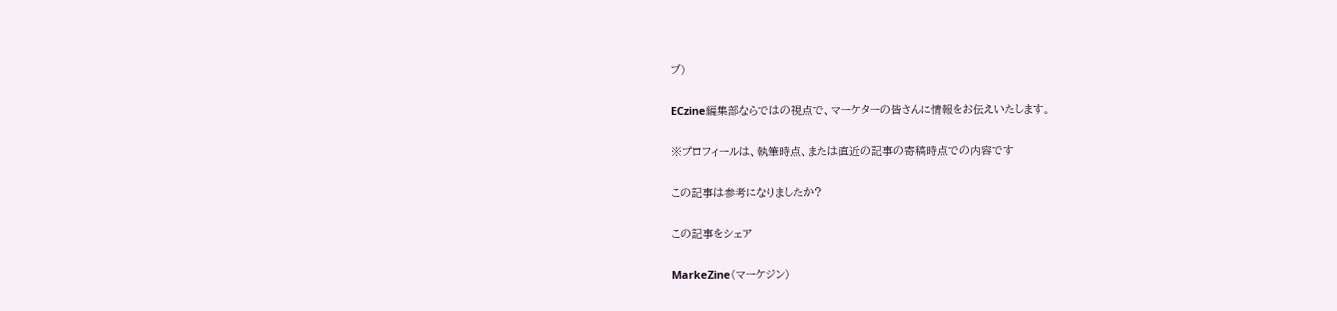ブ)

ECzine編集部ならではの視点で、マーケターの皆さんに情報をお伝えいたします。

※プロフィールは、執筆時点、または直近の記事の寄稿時点での内容です

この記事は参考になりましたか?

この記事をシェア

MarkeZine(マーケジン)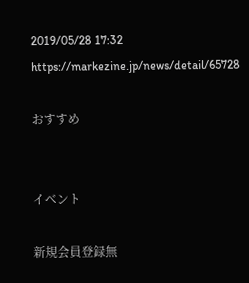2019/05/28 17:32 https://markezine.jp/news/detail/65728

おすすめ


イベント

新規会員登録無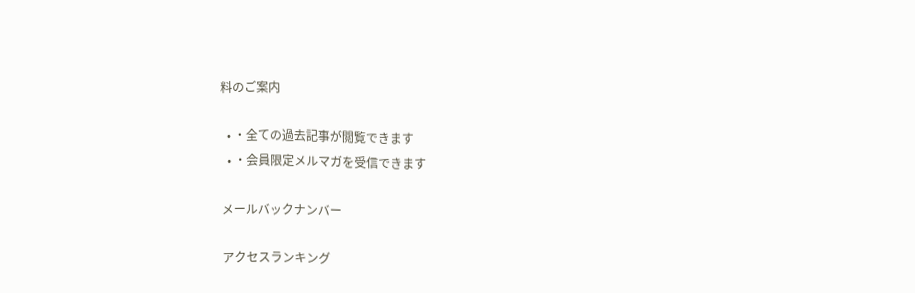料のご案内

  • ・全ての過去記事が閲覧できます
  • ・会員限定メルマガを受信できます

メールバックナンバー

アクセスランキング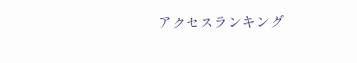アクセスランキング